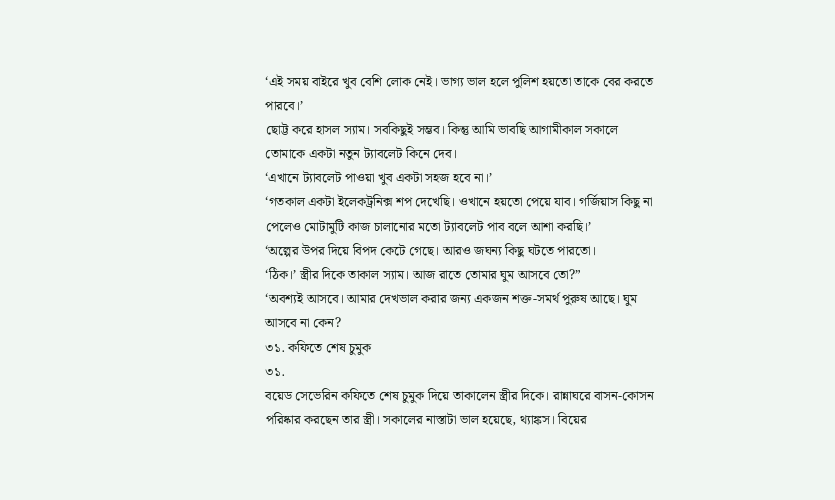‘এই সময় বাইরে খুব বেশি লোক নেই। ভাগ্য ভাল হলে পুলিশ হয়তো তাকে বের করতে পারবে।’
ছোট্ট করে হাসল স্যাম। সবকিছুই সম্ভব। কিন্তু আমি ভাবছি আগামীকাল সকালে তোমাকে একটা নতুন ট্যাবলেট কিনে দেব।
‘এখানে ট্যাবলেট পাওয়া খুব একটা সহজ হবে না।’
‘গতকাল একটা ইলেকট্রনিক্স শপ দেখেছি। ওখানে হয়তো পেয়ে যাব। গর্জিয়াস কিছু না পেলেও মোটামুটি কাজ চালানোর মতো ট্যাবলেট পাব বলে আশা করছি।’
‘অল্পের উপর দিয়ে বিপদ কেটে গেছে। আরও জঘন্য কিছু ঘটতে পারতো।
‘ঠিক।’ স্ত্রীর দিকে তাকাল স্যাম। আজ রাতে তোমার ঘুম আসবে তো?”
‘অবশ্যই আসবে। আমার দেখভাল করার জন্য একজন শক্ত-সমর্থ পুরুষ আছে। ঘুম আসবে না কেন?
৩১. কফিতে শেষ চুমুক
৩১.
বয়েড সেভেরিন কফিতে শেষ চুমুক দিয়ে তাকালেন স্ত্রীর দিকে। রান্নাঘরে বাসন-কোসন পরিষ্কার করছেন তার স্ত্রী। সকালের নাস্তাটা ভাল হয়েছে, থ্যাঙ্কস। বিয়ের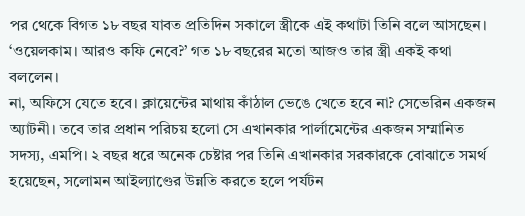পর থেকে বিগত ১৮ বছর যাবত প্রতিদিন সকালে স্ত্রীকে এই কথাটা তিনি বলে আসছেন।
‘ওয়েলকাম। আরও কফি নেবে?’ গত ১৮ বছরের মতো আজও তার স্ত্রী একই কথা বললেন।
না, অফিসে যেতে হবে। ক্লায়েন্টের মাথায় কাঁঠাল ভেঙে খেতে হবে না? সেভেরিন একজন অ্যাটনী। তবে তার প্রধান পরিচয় হলো সে এখানকার পার্লামেন্টের একজন সম্মানিত সদস্য, এমপি। ২ বছর ধরে অনেক চেষ্টার পর তিনি এখানকার সরকারকে বোঝাতে সমর্থ হয়েছেন, সলোমন আইল্যাণ্ডের উন্নতি করতে হলে পর্যটন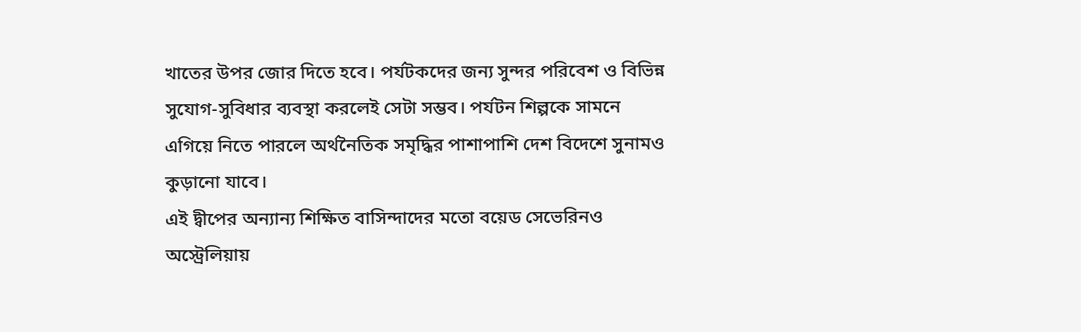খাতের উপর জোর দিতে হবে। পর্যটকদের জন্য সুন্দর পরিবেশ ও বিভিন্ন সুযোগ-সুবিধার ব্যবস্থা করলেই সেটা সম্ভব। পর্যটন শিল্পকে সামনে এগিয়ে নিতে পারলে অর্থনৈতিক সমৃদ্ধির পাশাপাশি দেশ বিদেশে সুনামও কুড়ানো যাবে।
এই দ্বীপের অন্যান্য শিক্ষিত বাসিন্দাদের মতো বয়েড সেভেরিনও অস্ট্রেলিয়ায়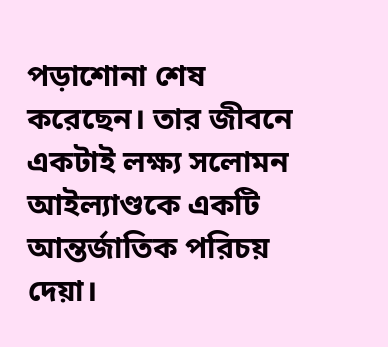পড়াশোনা শেষ করেছেন। তার জীবনে একটাই লক্ষ্য সলোমন আইল্যাণ্ডকে একটি আন্তর্জাতিক পরিচয় দেয়া।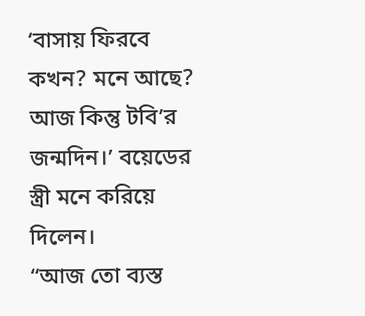‘বাসায় ফিরবে কখন? মনে আছে? আজ কিন্তু টবি’র জন্মদিন।’ বয়েডের স্ত্রী মনে করিয়ে দিলেন।
“আজ তো ব্যস্ত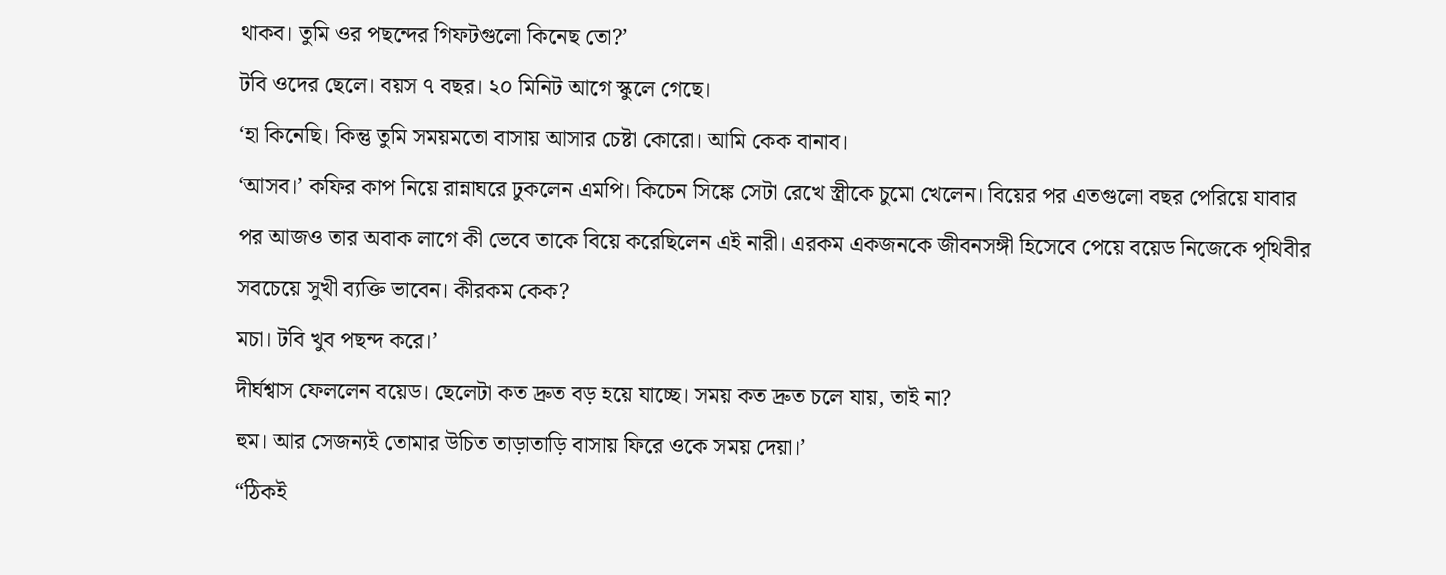থাকব। তুমি ওর পছন্দের গিফটগুলো কিনেছ তো?’
টবি ওদের ছেলে। বয়স ৭ বছর। ২০ মিনিট আগে স্কুলে গেছে।
‘হা কিনেছি। কিন্তু তুমি সময়মতো বাসায় আসার চেষ্টা কোরো। আমি কেক বানাব।
‘আসব।’ কফির কাপ নিয়ে রান্নাঘরে ঢুকলেন এমপি। কিচেন সিঙ্কে সেটা রেখে স্ত্রীকে চুমো খেলেন। বিয়ের পর এতগুলো বছর পেরিয়ে যাবার পর আজও তার অবাক লাগে কী ভেবে তাকে বিয়ে করেছিলেন এই নারী। এরকম একজনকে জীবনসঙ্গী হিসেবে পেয়ে বয়েড নিজেকে পৃথিবীর সবচেয়ে সুখী ব্যক্তি ভাবেন। কীরকম কেক?
মচা। টবি খুব পছন্দ করে।’
দীর্ঘশ্বাস ফেললেন বয়েড। ছেলেটা কত দ্রুত বড় হয়ে যাচ্ছে। সময় কত দ্রুত চলে যায়, তাই না?
হুম। আর সেজন্যই তোমার উচিত তাড়াতাড়ি বাসায় ফিরে ওকে সময় দেয়া।’
“ঠিকই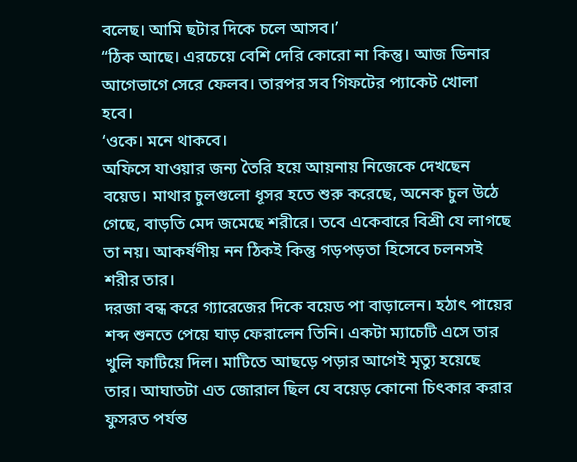বলেছ। আমি ছটার দিকে চলে আসব।’
“ঠিক আছে। এরচেয়ে বেশি দেরি কোরো না কিন্তু। আজ ডিনার আগেভাগে সেরে ফেলব। তারপর সব গিফটের প্যাকেট খোলা হবে।
‘ওকে। মনে থাকবে।
অফিসে যাওয়ার জন্য তৈরি হয়ে আয়নায় নিজেকে দেখছেন বয়েড। মাথার চুলগুলো ধূসর হতে শুরু করেছে, অনেক চুল উঠে গেছে, বাড়তি মেদ জমেছে শরীরে। তবে একেবারে বিশ্রী যে লাগছে তা নয়। আকর্ষণীয় নন ঠিকই কিন্তু গড়পড়তা হিসেবে চলনসই শরীর তার।
দরজা বন্ধ করে গ্যারেজের দিকে বয়েড পা বাড়ালেন। হঠাৎ পায়ের শব্দ শুনতে পেয়ে ঘাড় ফেরালেন তিনি। একটা ম্যাচেটি এসে তার খুলি ফাটিয়ে দিল। মাটিতে আছড়ে পড়ার আগেই মৃত্যু হয়েছে তার। আঘাতটা এত জোরাল ছিল যে বয়েড় কোনো চিৎকার করার ফুসরত পর্যন্ত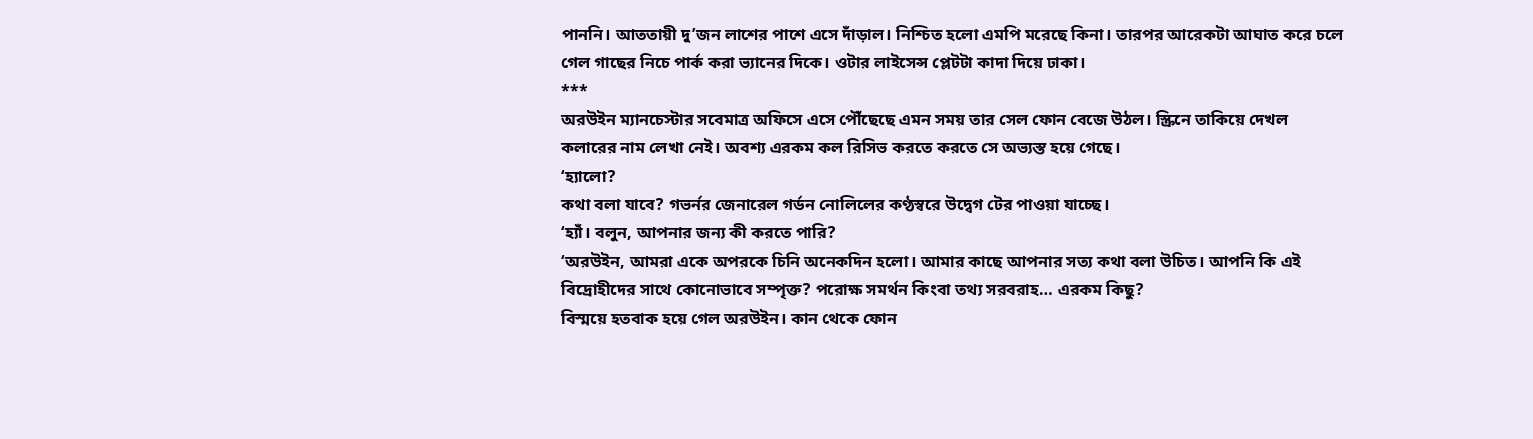পাননি। আততায়ী দু’জন লাশের পাশে এসে দাঁড়াল। নিশ্চিত হলো এমপি মরেছে কিনা। তারপর আরেকটা আঘাত করে চলে গেল গাছের নিচে পার্ক করা ভ্যানের দিকে। ওটার লাইসেন্স প্লেটটা কাদা দিয়ে ঢাকা।
***
অরউইন ম্যানচেস্টার সবেমাত্র অফিসে এসে পৌঁছেছে এমন সময় তার সেল ফোন বেজে উঠল। স্ক্রিনে তাকিয়ে দেখল কলারের নাম লেখা নেই। অবশ্য এরকম কল রিসিভ করতে করতে সে অভ্যস্ত হয়ে গেছে।
‘হ্যালো?
কথা বলা যাবে? গভর্নর জেনারেল গর্ডন নোলিলের কণ্ঠস্বরে উদ্বেগ টের পাওয়া যাচ্ছে।
‘হ্যাঁ। বলুন, আপনার জন্য কী করতে পারি?
‘অরউইন, আমরা একে অপরকে চিনি অনেকদিন হলো। আমার কাছে আপনার সত্য কথা বলা উচিত। আপনি কি এই বিদ্রোহীদের সাথে কোনোভাবে সম্পৃক্ত? পরোক্ষ সমর্থন কিংবা তথ্য সরবরাহ… এরকম কিছু?
বিস্ময়ে হতবাক হয়ে গেল অরউইন। কান থেকে ফোন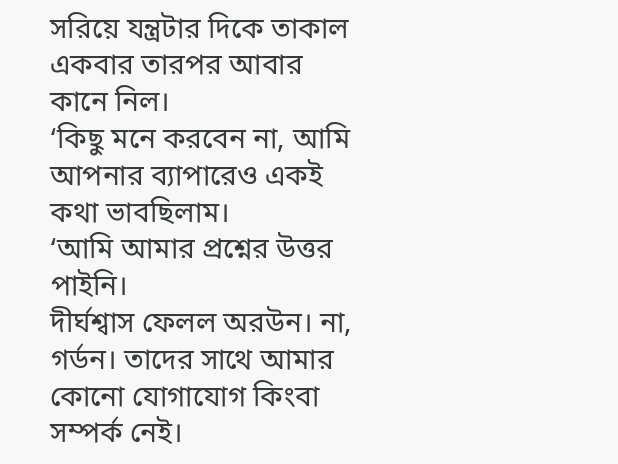সরিয়ে যন্ত্রটার দিকে তাকাল একবার তারপর আবার কানে নিল।
‘কিছু মনে করবেন না, আমি আপনার ব্যাপারেও একই কথা ভাবছিলাম।
‘আমি আমার প্রশ্নের উত্তর পাইনি।
দীর্ঘশ্বাস ফেলল অরউন। না, গর্ডন। তাদের সাথে আমার কোনো যোগাযোগ কিংবা সম্পর্ক নেই।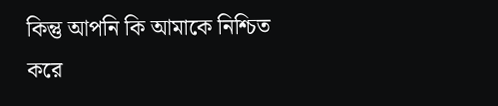কিন্তু আপনি কি আমাকে নিশ্চিত করে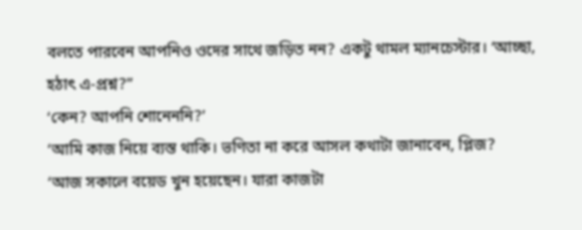বলতে পারবেন আপনিও ওদের সাথে জড়িত নন? একটু থামল ম্যানচেস্টার। ‘আচ্ছা, হঠাৎ এ-প্রশ্ন?”
‘কেন? আপনি শোনেননি?’
‘আমি কাজ নিয়ে ব্যস্ত থাকি। ভণিতা না করে আসল কথাটা জানাবেন, প্লিজ?
‘আজ সকালে বয়েড খুন হয়েছেন। যারা কাজটা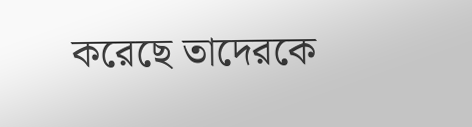করেছে তাদেরকে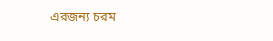এরজন্য চরম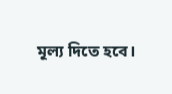মূল্য দিতে হবে।